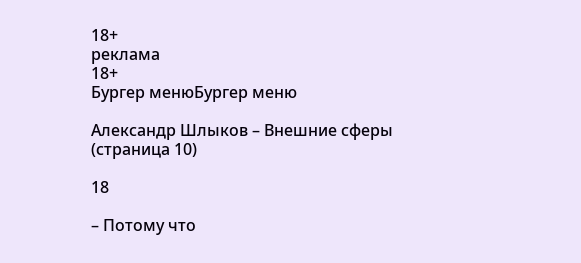18+
реклама
18+
Бургер менюБургер меню

Александр Шлыков – Внешние сферы (страница 10)

18

– Потому что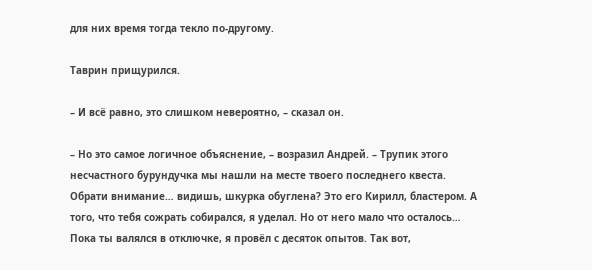для них время тогда текло по-другому.

Таврин прищурился.

– И всё равно, это слишком невероятно, – сказал он.

– Но это самое логичное объяснение, – возразил Андрей. – Трупик этого несчастного бурундучка мы нашли на месте твоего последнего квеста. Обрати внимание… видишь, шкурка обуглена? Это его Кирилл, бластером. А того, что тебя сожрать собирался, я уделал. Но от него мало что осталось… Пока ты валялся в отключке, я провёл с десяток опытов. Так вот,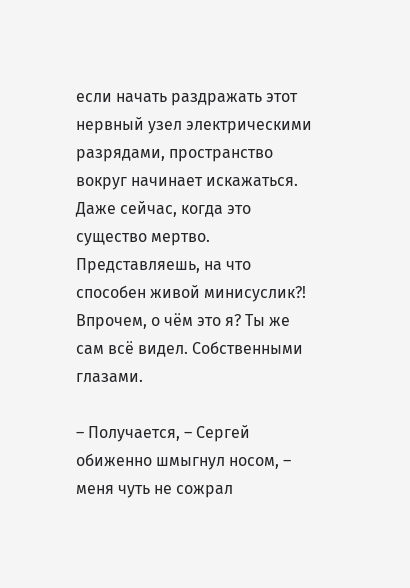если начать раздражать этот нервный узел электрическими разрядами, пространство вокруг начинает искажаться. Даже сейчас, когда это существо мертво. Представляешь, на что способен живой минисуслик?! Впрочем, о чём это я? Ты же сам всё видел. Собственными глазами.

– Получается, – Сергей обиженно шмыгнул носом, – меня чуть не сожрал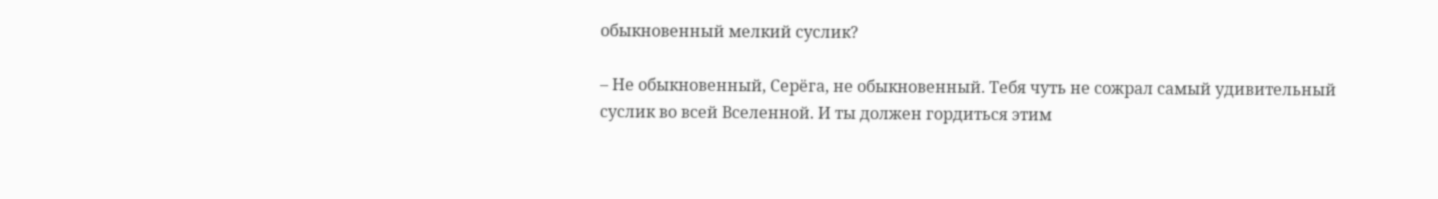обыкновенный мелкий суслик?

– Не обыкновенный, Серёга, не обыкновенный. Тебя чуть не сожрал самый удивительный суслик во всей Вселенной. И ты должен гордиться этим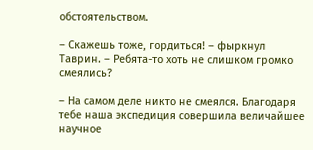обстоятельством.

– Скажешь тоже, гордиться! – фыркнул Таврин. – Ребята-то хоть не слишком громко смеялись?

– На самом деле никто не смеялся. Благодаря тебе наша экспедиция совершила величайшее научное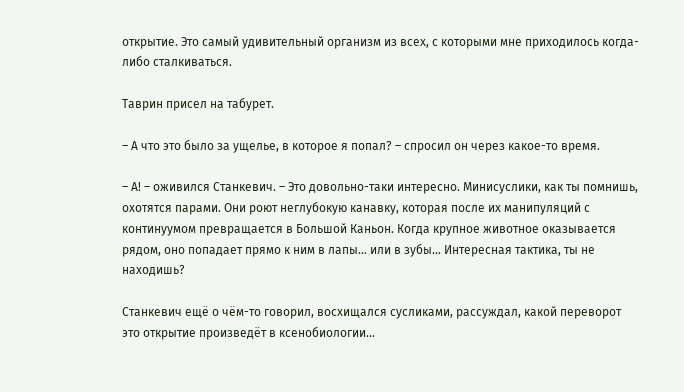открытие. Это самый удивительный организм из всех, с которыми мне приходилось когда-либо сталкиваться.

Таврин присел на табурет.

– А что это было за ущелье, в которое я попал? – спросил он через какое-то время.

– А! – оживился Станкевич. – Это довольно-таки интересно. Минисуслики, как ты помнишь, охотятся парами. Они роют неглубокую канавку, которая после их манипуляций с континуумом превращается в Большой Каньон. Когда крупное животное оказывается рядом, оно попадает прямо к ним в лапы… или в зубы… Интересная тактика, ты не находишь?

Станкевич ещё о чём-то говорил, восхищался сусликами, рассуждал, какой переворот это открытие произведёт в ксенобиологии…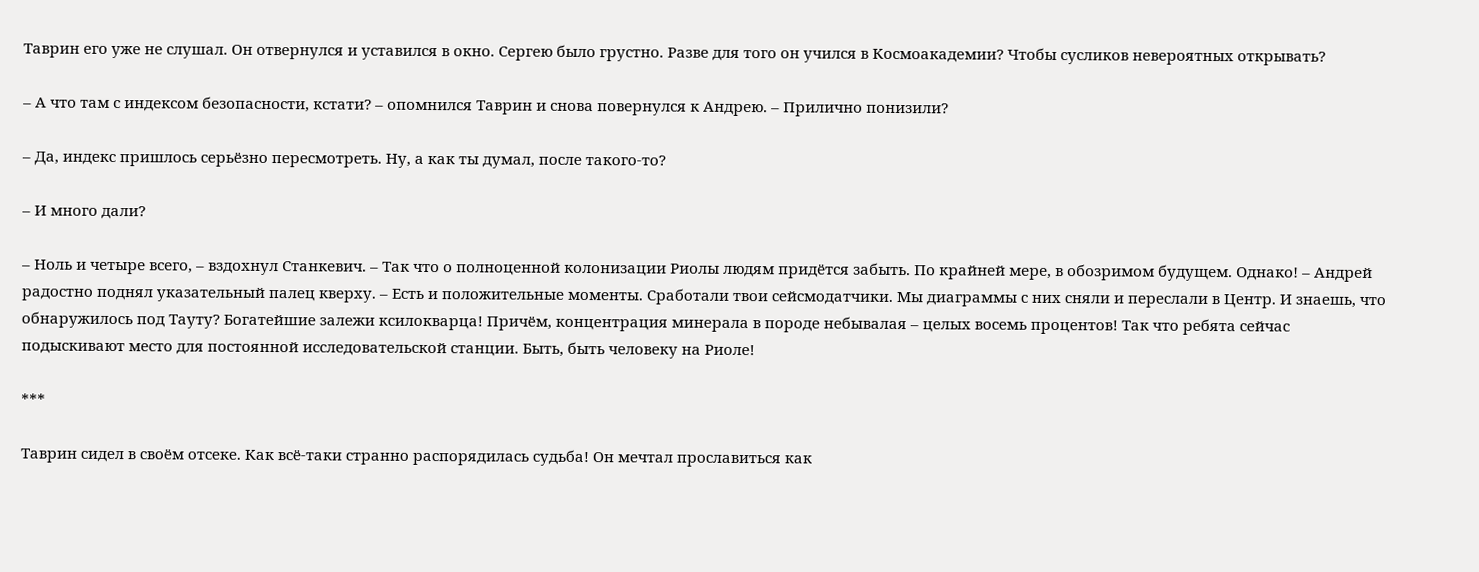Таврин его уже не слушал. Он отвернулся и уставился в окно. Сергею было грустно. Разве для того он учился в Космоакадемии? Чтобы сусликов невероятных открывать?

– А что там с индексом безопасности, кстати? – опомнился Таврин и снова повернулся к Андрею. – Прилично понизили?

– Да, индекс пришлось серьёзно пересмотреть. Ну, а как ты думал, после такого-то?

– И много дали?

– Ноль и четыре всего, – вздохнул Станкевич. – Так что о полноценной колонизации Риолы людям придётся забыть. По крайней мере, в обозримом будущем. Однако! – Андрей радостно поднял указательный палец кверху. – Есть и положительные моменты. Сработали твои сейсмодатчики. Мы диаграммы с них сняли и переслали в Центр. И знаешь, что обнаружилось под Тауту? Богатейшие залежи ксилокварца! Причём, концентрация минерала в породе небывалая – целых восемь процентов! Так что ребята сейчас подыскивают место для постоянной исследовательской станции. Быть, быть человеку на Риоле!

***

Таврин сидел в своём отсеке. Как всё-таки странно распорядилась судьба! Он мечтал прославиться как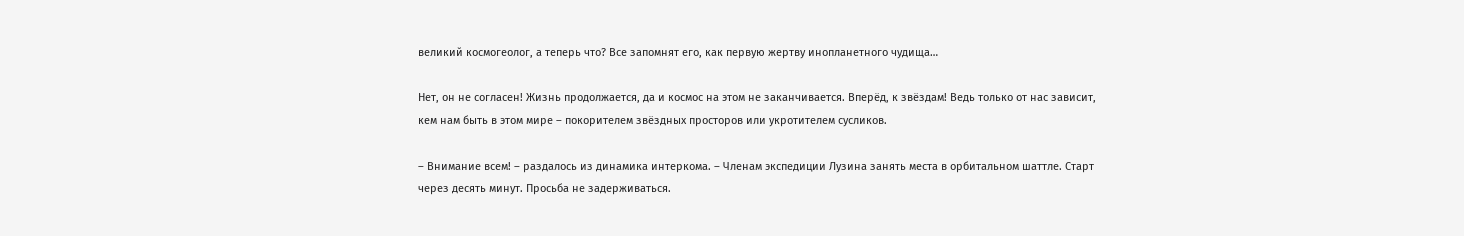великий космогеолог, а теперь что? Все запомнят его, как первую жертву инопланетного чудища…

Нет, он не согласен! Жизнь продолжается, да и космос на этом не заканчивается. Вперёд, к звёздам! Ведь только от нас зависит, кем нам быть в этом мире – покорителем звёздных просторов или укротителем сусликов.

– Внимание всем! – раздалось из динамика интеркома. – Членам экспедиции Лузина занять места в орбитальном шаттле. Старт через десять минут. Просьба не задерживаться.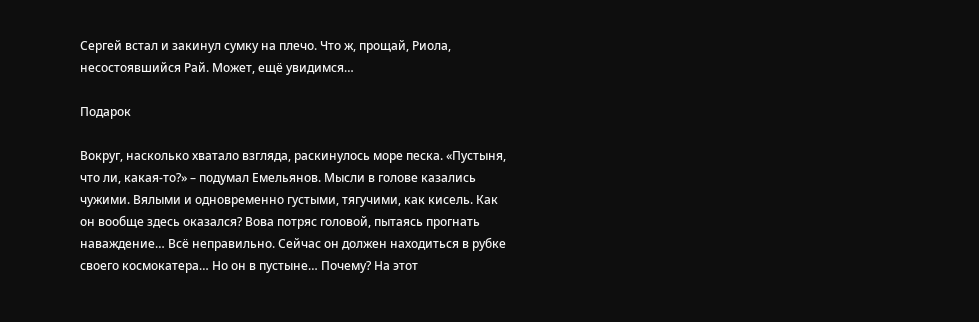Сергей встал и закинул сумку на плечо. Что ж, прощай, Риола, несостоявшийся Рай. Может, ещё увидимся…

Подарок

Вокруг, насколько хватало взгляда, раскинулось море песка. «Пустыня, что ли, какая-то?» – подумал Емельянов. Мысли в голове казались чужими. Вялыми и одновременно густыми, тягучими, как кисель. Как он вообще здесь оказался? Вова потряс головой, пытаясь прогнать наваждение… Всё неправильно. Сейчас он должен находиться в рубке своего космокатера… Но он в пустыне… Почему? На этот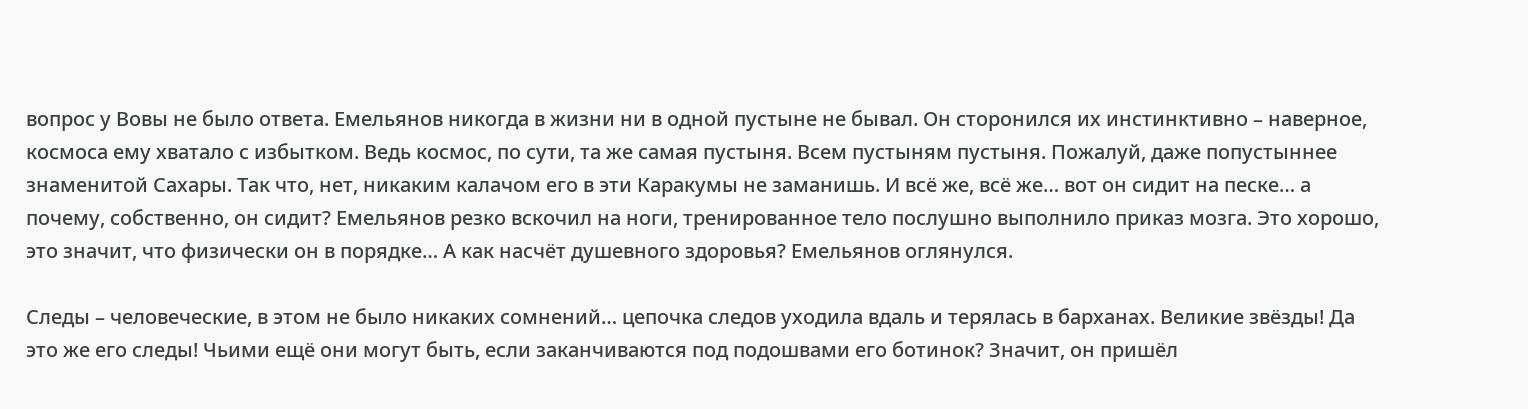вопрос у Вовы не было ответа. Емельянов никогда в жизни ни в одной пустыне не бывал. Он сторонился их инстинктивно – наверное, космоса ему хватало с избытком. Ведь космос, по сути, та же самая пустыня. Всем пустыням пустыня. Пожалуй, даже попустыннее знаменитой Сахары. Так что, нет, никаким калачом его в эти Каракумы не заманишь. И всё же, всё же… вот он сидит на песке… а почему, собственно, он сидит? Емельянов резко вскочил на ноги, тренированное тело послушно выполнило приказ мозга. Это хорошо, это значит, что физически он в порядке… А как насчёт душевного здоровья? Емельянов оглянулся.

Следы – человеческие, в этом не было никаких сомнений… цепочка следов уходила вдаль и терялась в барханах. Великие звёзды! Да это же его следы! Чьими ещё они могут быть, если заканчиваются под подошвами его ботинок? Значит, он пришёл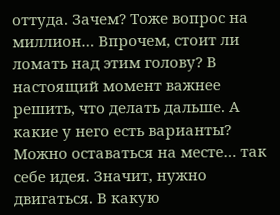оттуда. Зачем? Тоже вопрос на миллион… Впрочем, стоит ли ломать над этим голову? В настоящий момент важнее решить, что делать дальше. А какие у него есть варианты? Можно оставаться на месте… так себе идея. Значит, нужно двигаться. В какую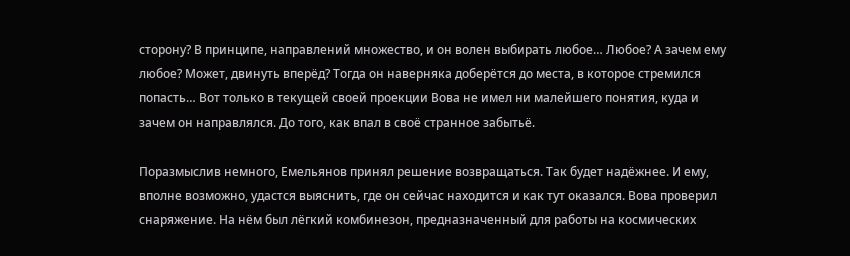сторону? В принципе, направлений множество, и он волен выбирать любое… Любое? А зачем ему любое? Может, двинуть вперёд? Тогда он наверняка доберётся до места, в которое стремился попасть… Вот только в текущей своей проекции Вова не имел ни малейшего понятия, куда и зачем он направлялся. До того, как впал в своё странное забытьё.

Поразмыслив немного, Емельянов принял решение возвращаться. Так будет надёжнее. И ему, вполне возможно, удастся выяснить, где он сейчас находится и как тут оказался. Вова проверил снаряжение. На нём был лёгкий комбинезон, предназначенный для работы на космических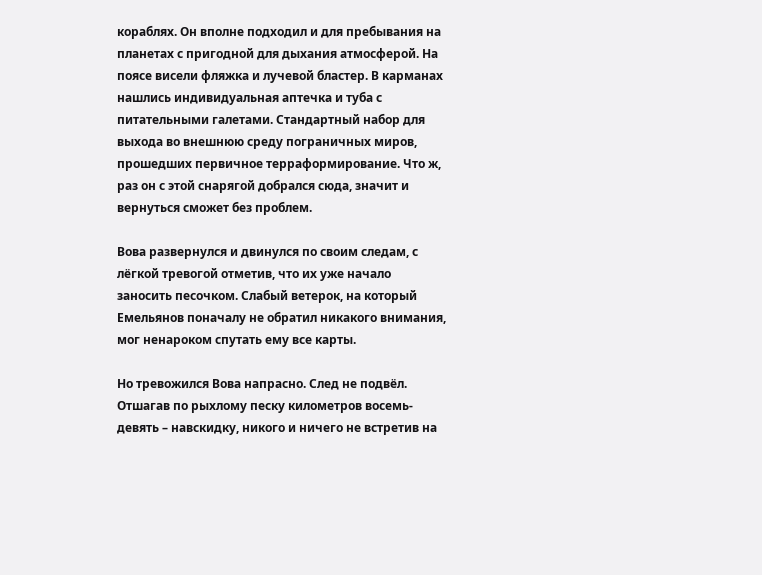кораблях. Он вполне подходил и для пребывания на планетах с пригодной для дыхания атмосферой. На поясе висели фляжка и лучевой бластер. В карманах нашлись индивидуальная аптечка и туба с питательными галетами. Стандартный набор для выхода во внешнюю среду пограничных миров, прошедших первичное терраформирование. Что ж, раз он с этой снарягой добрался сюда, значит и вернуться сможет без проблем.

Вова развернулся и двинулся по своим следам, с лёгкой тревогой отметив, что их уже начало заносить песочком. Слабый ветерок, на который Емельянов поначалу не обратил никакого внимания, мог ненароком спутать ему все карты.

Но тревожился Вова напрасно. След не подвёл. Отшагав по рыхлому песку километров восемь-девять – навскидку, никого и ничего не встретив на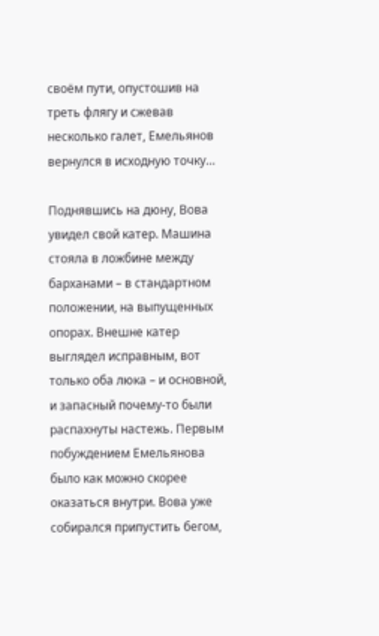своём пути, опустошив на треть флягу и сжевав несколько галет, Емельянов вернулся в исходную точку…

Поднявшись на дюну, Вова увидел свой катер. Машина стояла в ложбине между барханами – в стандартном положении, на выпущенных опорах. Внешне катер выглядел исправным, вот только оба люка – и основной, и запасный почему-то были распахнуты настежь. Первым побуждением Емельянова было как можно скорее оказаться внутри. Вова уже собирался припустить бегом,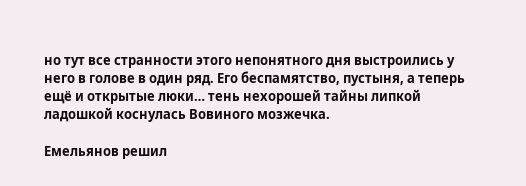но тут все странности этого непонятного дня выстроились у него в голове в один ряд. Его беспамятство, пустыня, а теперь ещё и открытые люки… тень нехорошей тайны липкой ладошкой коснулась Вовиного мозжечка.

Емельянов решил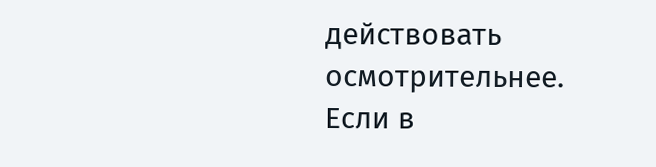действовать осмотрительнее. Если в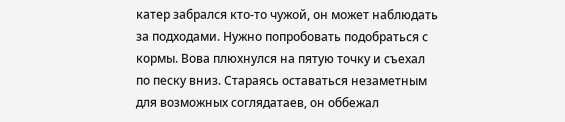катер забрался кто-то чужой, он может наблюдать за подходами. Нужно попробовать подобраться с кормы. Вова плюхнулся на пятую точку и съехал по песку вниз. Стараясь оставаться незаметным для возможных соглядатаев, он оббежал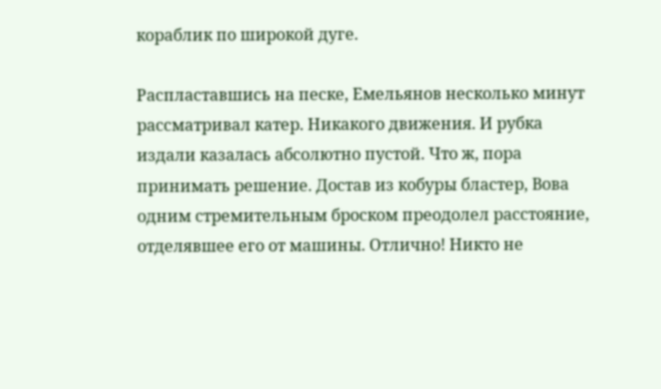кораблик по широкой дуге.

Распластавшись на песке, Емельянов несколько минут рассматривал катер. Никакого движения. И рубка издали казалась абсолютно пустой. Что ж, пора принимать решение. Достав из кобуры бластер, Вова одним стремительным броском преодолел расстояние, отделявшее его от машины. Отлично! Никто не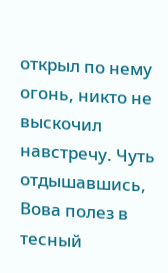открыл по нему огонь, никто не выскочил навстречу. Чуть отдышавшись, Вова полез в тесный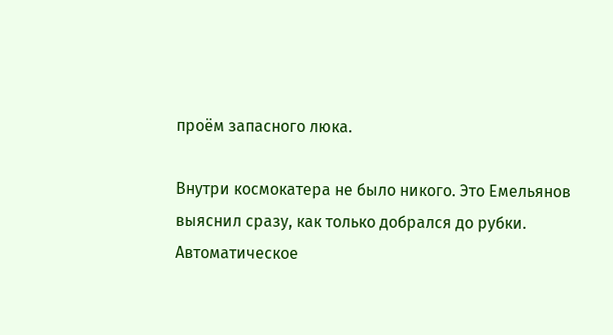проём запасного люка.

Внутри космокатера не было никого. Это Емельянов выяснил сразу, как только добрался до рубки. Автоматическое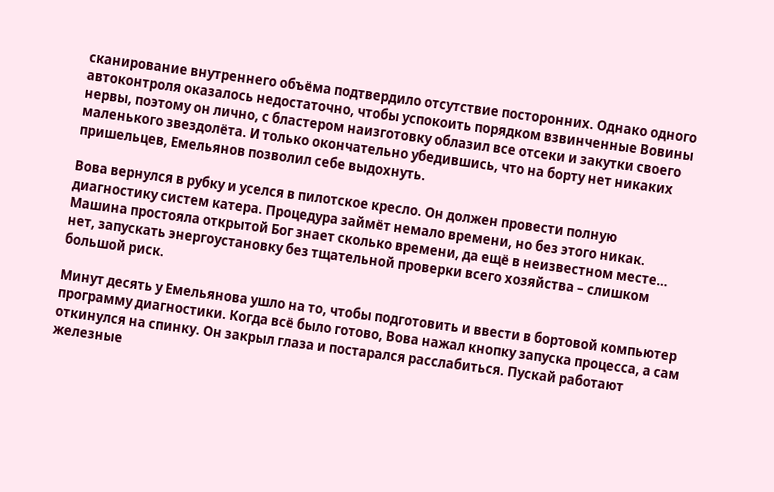сканирование внутреннего объёма подтвердило отсутствие посторонних. Однако одного автоконтроля оказалось недостаточно, чтобы успокоить порядком взвинченные Вовины нервы, поэтому он лично, с бластером наизготовку облазил все отсеки и закутки своего маленького звездолёта. И только окончательно убедившись, что на борту нет никаких пришельцев, Емельянов позволил себе выдохнуть.

Вова вернулся в рубку и уселся в пилотское кресло. Он должен провести полную диагностику систем катера. Процедура займёт немало времени, но без этого никак. Машина простояла открытой Бог знает сколько времени, да ещё в неизвестном месте… нет, запускать энергоустановку без тщательной проверки всего хозяйства – слишком большой риск.

Минут десять у Емельянова ушло на то, чтобы подготовить и ввести в бортовой компьютер программу диагностики. Когда всё было готово, Вова нажал кнопку запуска процесса, а сам откинулся на спинку. Он закрыл глаза и постарался расслабиться. Пускай работают железные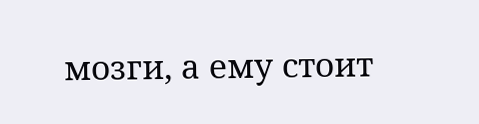мозги, а ему стоит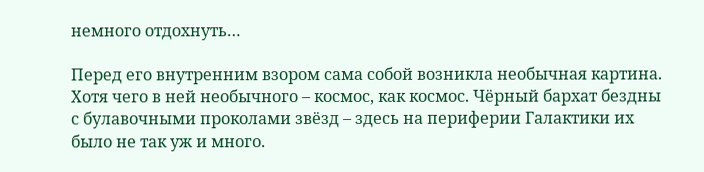немного отдохнуть…

Перед его внутренним взором сама собой возникла необычная картина. Хотя чего в ней необычного – космос, как космос. Чёрный бархат бездны с булавочными проколами звёзд – здесь на периферии Галактики их было не так уж и много.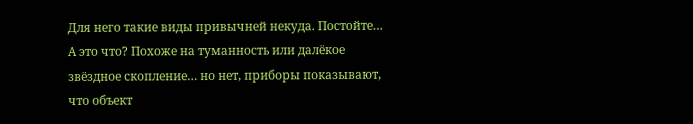Для него такие виды привычней некуда. Постойте… А это что? Похоже на туманность или далёкое звёздное скопление… но нет, приборы показывают, что объект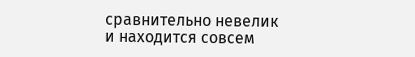сравнительно невелик и находится совсем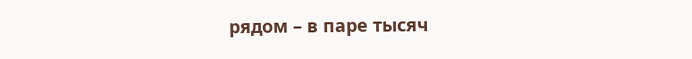рядом – в паре тысяч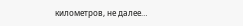километров, не далее…